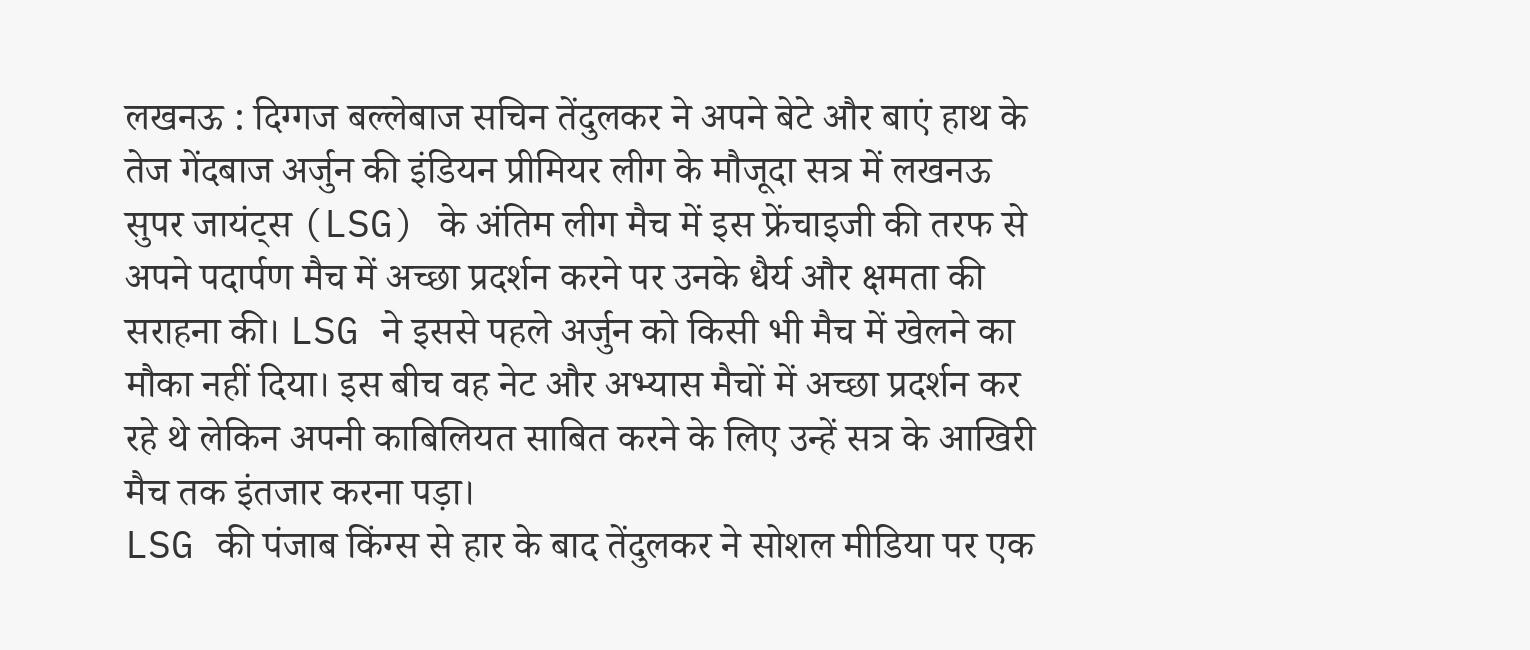लखनऊ : दिग्गज बल्लेबाज सचिन तेंदुलकर ने अपने बेटे और बाएं हाथ के तेज गेंदबाज अर्जुन की इंडियन प्रीमियर लीग के मौजूदा सत्र में लखनऊ सुपर जायंट्स (LSG) के अंतिम लीग मैच में इस फ्रेंचाइजी की तरफ से अपने पदार्पण मैच में अच्छा प्रदर्शन करने पर उनके धैर्य और क्षमता की सराहना की। LSG ने इससे पहले अर्जुन को किसी भी मैच में खेलने का मौका नहीं दिया। इस बीच वह नेट और अभ्यास मैचों में अच्छा प्रदर्शन कर रहे थे लेकिन अपनी काबिलियत साबित करने के लिए उन्हें सत्र के आखिरी मैच तक इंतजार करना पड़ा।
LSG की पंजाब किंग्स से हार के बाद तेंदुलकर ने सोशल मीडिया पर एक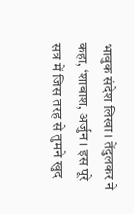भावुक संदेश लिखा। तेंदुलकर ने कहा, ‘शाबाश, अर्जुन। इस पूरे सत्र में जिस तरह से तुमने खुद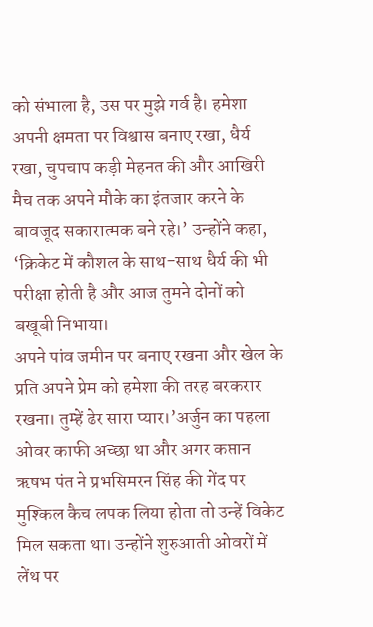को संभाला है, उस पर मुझे गर्व है। हमेशा अपनी क्षमता पर विश्वास बनाए रखा, धैर्य रखा, चुपचाप कड़ी मेहनत की और आखिरी मैच तक अपने मौके का इंतजार करने के बावजूद सकारात्मक बने रहे।’ उन्होंने कहा, ‘क्रिकेट में कौशल के साथ-साथ धैर्य की भी परीक्षा होती है और आज तुमने दोनों को बखूबी निभाया।
अपने पांव जमीन पर बनाए रखना और खेल के प्रति अपने प्रेम को हमेशा की तरह बरकरार रखना। तुम्हें ढेर सारा प्यार।’अर्जुन का पहला ओवर काफी अच्छा था और अगर कप्तान ऋषभ पंत ने प्रभसिमरन सिंह की गेंद पर मुश्किल कैच लपक लिया होता तो उन्हें विकेट मिल सकता था। उन्होंने शुरुआती ओवरों में लेंथ पर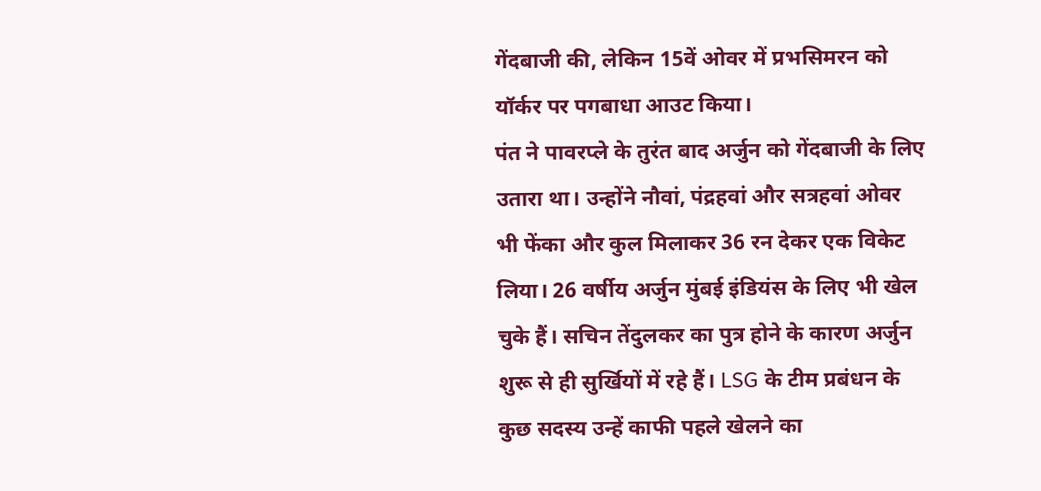गेंदबाजी की, लेकिन 15वें ओवर में प्रभसिमरन को यॉर्कर पर पगबाधा आउट किया।
पंत ने पावरप्ले के तुरंत बाद अर्जुन को गेंदबाजी के लिए उतारा था। उन्होंने नौवां, पंद्रहवां और सत्रहवां ओवर भी फेंका और कुल मिलाकर 36 रन देकर एक विकेट लिया। 26 वर्षीय अर्जुन मुंबई इंडियंस के लिए भी खेल चुके हैं। सचिन तेंदुलकर का पुत्र होने के कारण अर्जुन शुरू से ही सुर्खियों में रहे हैं। LSG के टीम प्रबंधन के कुछ सदस्य उन्हें काफी पहले खेलने का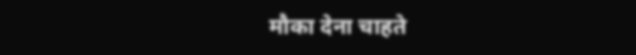मौका देना चाहते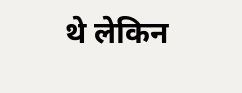थे लेकिन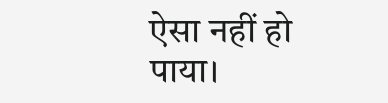ऐसा नहीं हो पाया।